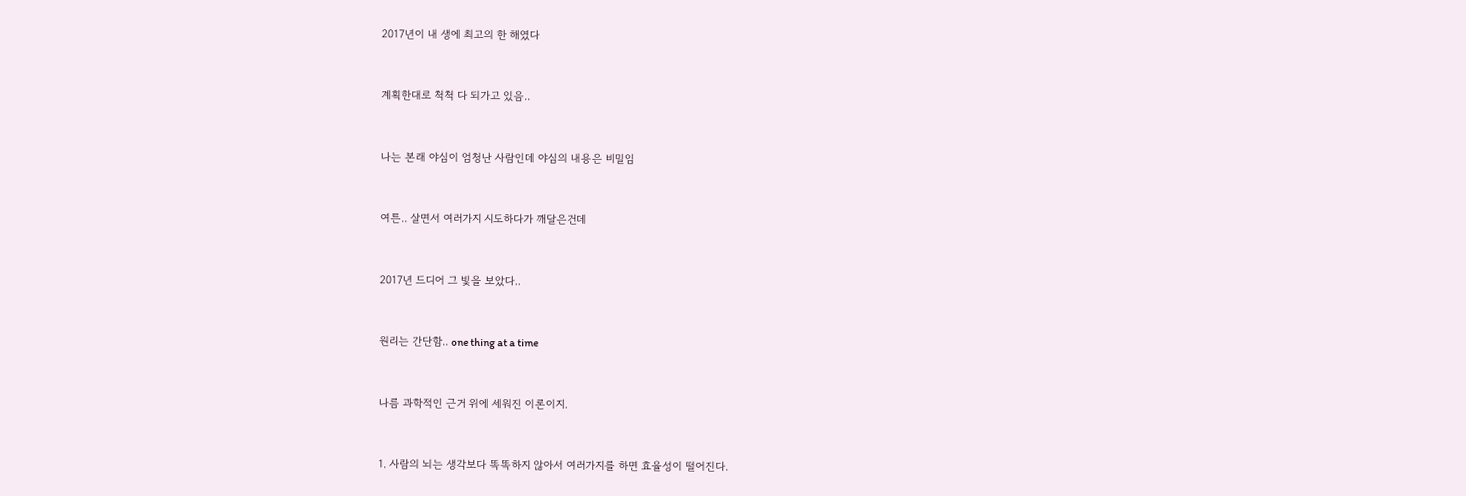2017년이 내 생에 최고의 한 해였다


계획한대로 척척 다 되가고 있음..


나는 본래 야심이 엄청난 사람인데 야심의 내용은 비밀임


여튼.. 살면서 여러가지 시도하다가 깨달은건데


2017년 드디어 그 빛을 보았다..


원리는 간단함.. one thing at a time


나름 과학적인 근거 위에 세워진 이론이지.


1. 사람의 뇌는 생각보다 똑똑하지 않아서 여러가지를 하면 효율성이 떨어진다.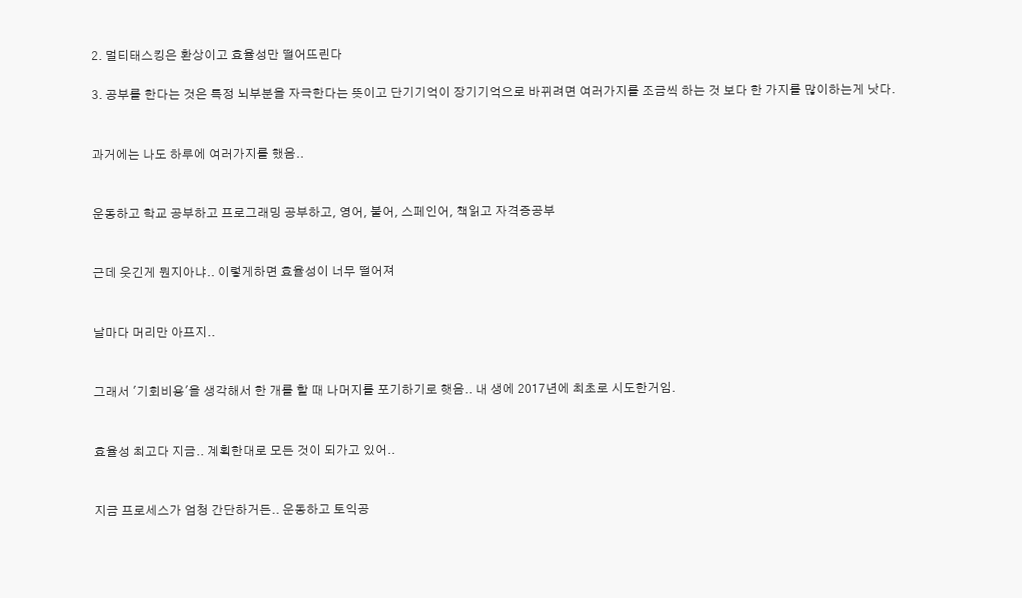2. 멀티태스킹은 환상이고 효율성만 떨어뜨린다

3. 공부를 한다는 것은 특정 뇌부분을 자극한다는 뜻이고 단기기억이 장기기억으로 바뀌려면 여러가지를 조금씩 하는 것 보다 한 가지를 많이하는게 낫다.


과거에는 나도 하루에 여러가지를 했음..


운동하고 학교 공부하고 프로그래밍 공부하고, 영어, 불어, 스페인어, 책읽고 자격증공부


근데 웃긴게 뭔지아냐.. 이렇게하면 효율성이 너무 떨어져


날마다 머리만 아프지..


그래서 '기회비용'을 생각해서 한 개를 할 때 나머지를 포기하기로 햇음.. 내 생에 2017년에 최초로 시도한거임.


효율성 최고다 지금.. 계획한대로 모든 것이 되가고 있어..


지금 프로세스가 엄청 간단하거든.. 운동하고 토익공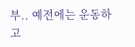부.. 예전에는 운동하고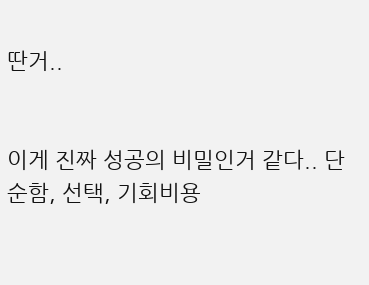딴거..


이게 진짜 성공의 비밀인거 같다.. 단순함, 선택, 기회비용